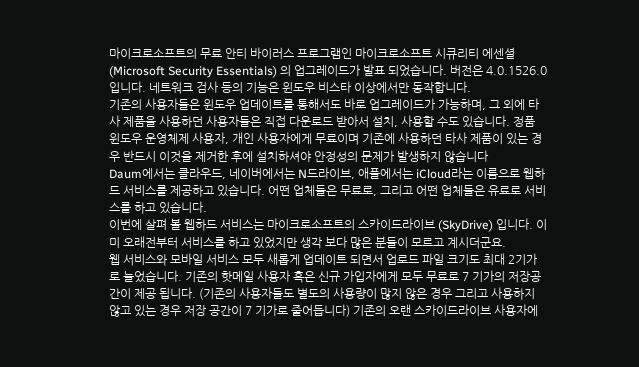마이크로소프트의 무료 안티 바이러스 프로그램인 마이크로소프트 시큐리티 에센셜 (Microsoft Security Essentials) 의 업그레이드가 발표 되었습니다. 버전은 4.0.1526.0 입니다. 네트워크 검사 등의 기능은 윈도우 비스타 이상에서만 동작합니다.
기존의 사용자들은 윈도우 업데이트를 통해서도 바로 업그레이드가 가능하며, 그 외에 타사 제품을 사용하던 사용자들은 직접 다운로드 받아서 설치, 사용할 수도 있습니다. 정품 윈도우 운영체제 사용자, 개인 사용자에게 무료이며 기존에 사용하던 타사 제품이 있는 경우 반드시 이것을 제거한 후에 설치하셔야 안정성의 문제가 발생하지 않습니다
Daum에서는 클라우드, 네이버에서는 N드라이브, 애플에서는 iCloud라는 이름으로 웹하드 서비스를 제공하고 있습니다. 어떤 업체들은 무료로, 그리고 어떤 업체들은 유료로 서비스를 하고 있습니다.
이번에 살펴 볼 웹하드 서비스는 마이크로소프트의 스카이드라이브 (SkyDrive) 입니다. 이미 오래전부터 서비스를 하고 있었지만 생각 보다 많은 분들이 모르고 계시더군요.
웹 서비스와 모바일 서비스 모두 새롭게 업데이트 되면서 업로드 파일 크기도 최대 2기가로 늘었습니다. 기존의 핫메일 사용자 혹은 신규 가입자에게 모두 무료로 7 기가의 저장공간이 제공 됩니다. (기존의 사용자들도 별도의 사용량이 많지 않은 경우 그리고 사용하지 않고 있는 경우 저장 공간이 7 기가로 줄어듭니다) 기존의 오랜 스카이드라이브 사용자에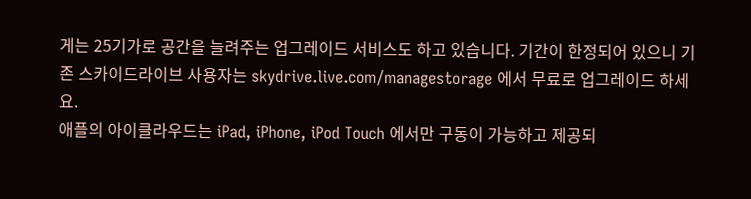게는 25기가로 공간을 늘려주는 업그레이드 서비스도 하고 있습니다. 기간이 한정되어 있으니 기존 스카이드라이브 사용자는 skydrive.live.com/managestorage 에서 무료로 업그레이드 하세요.
애플의 아이클라우드는 iPad, iPhone, iPod Touch 에서만 구동이 가능하고 제공되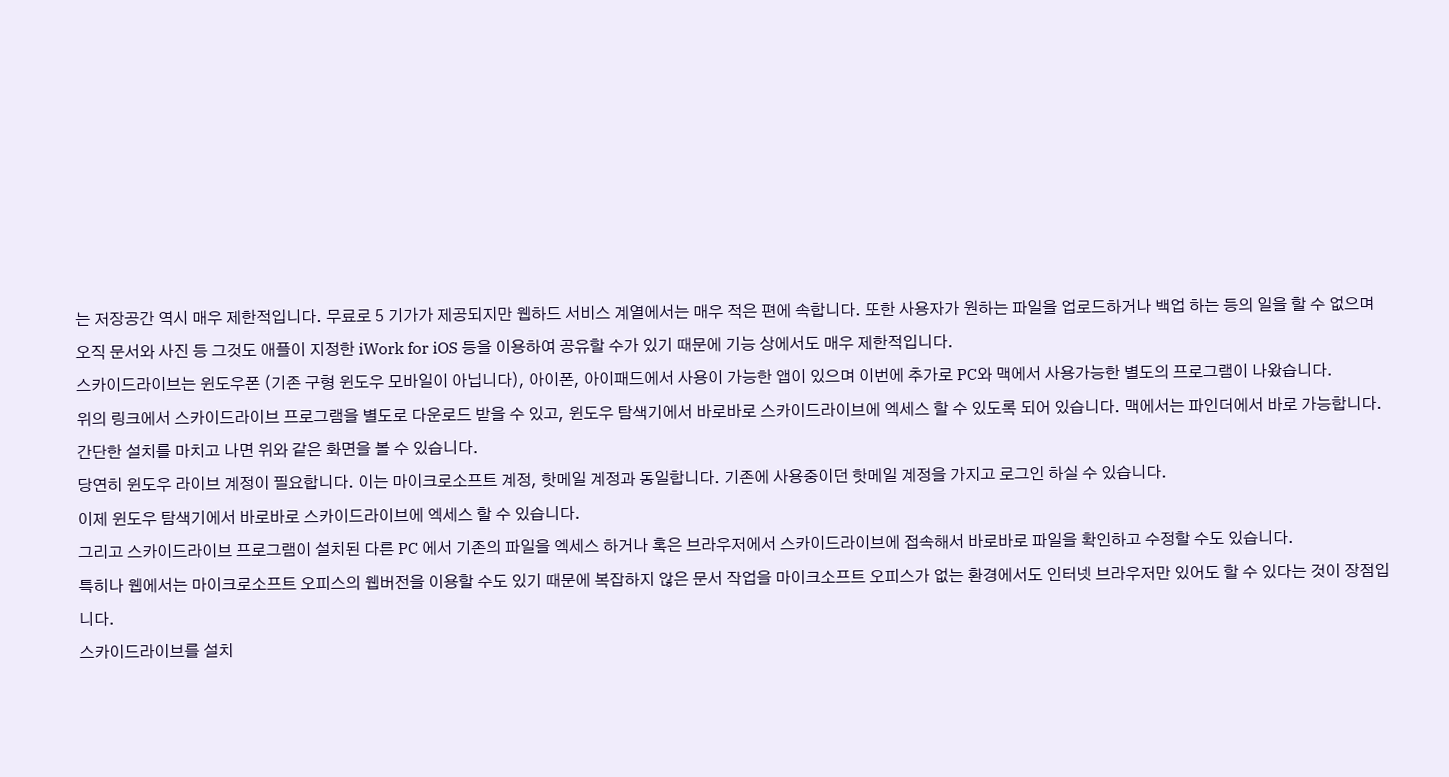는 저장공간 역시 매우 제한적입니다. 무료로 5 기가가 제공되지만 웹하드 서비스 계열에서는 매우 적은 편에 속합니다. 또한 사용자가 원하는 파일을 업로드하거나 백업 하는 등의 일을 할 수 없으며 오직 문서와 사진 등 그것도 애플이 지정한 iWork for iOS 등을 이용하여 공유할 수가 있기 때문에 기능 상에서도 매우 제한적입니다.
스카이드라이브는 윈도우폰 (기존 구형 윈도우 모바일이 아닙니다), 아이폰, 아이패드에서 사용이 가능한 앱이 있으며 이번에 추가로 PC와 맥에서 사용가능한 별도의 프로그램이 나왔습니다.
위의 링크에서 스카이드라이브 프로그램을 별도로 다운로드 받을 수 있고, 윈도우 탐색기에서 바로바로 스카이드라이브에 엑세스 할 수 있도록 되어 있습니다. 맥에서는 파인더에서 바로 가능합니다.
간단한 설치를 마치고 나면 위와 같은 화면을 볼 수 있습니다.
당연히 윈도우 라이브 계정이 필요합니다. 이는 마이크로소프트 계정, 핫메일 계정과 동일합니다. 기존에 사용중이던 핫메일 계정을 가지고 로그인 하실 수 있습니다.
이제 윈도우 탐색기에서 바로바로 스카이드라이브에 엑세스 할 수 있습니다.
그리고 스카이드라이브 프로그램이 설치된 다른 PC 에서 기존의 파일을 엑세스 하거나 혹은 브라우저에서 스카이드라이브에 접속해서 바로바로 파일을 확인하고 수정할 수도 있습니다.
특히나 웹에서는 마이크로소프트 오피스의 웹버전을 이용할 수도 있기 때문에 복잡하지 않은 문서 작업을 마이크소프트 오피스가 없는 환경에서도 인터넷 브라우저만 있어도 할 수 있다는 것이 장점입니다.
스카이드라이브를 설치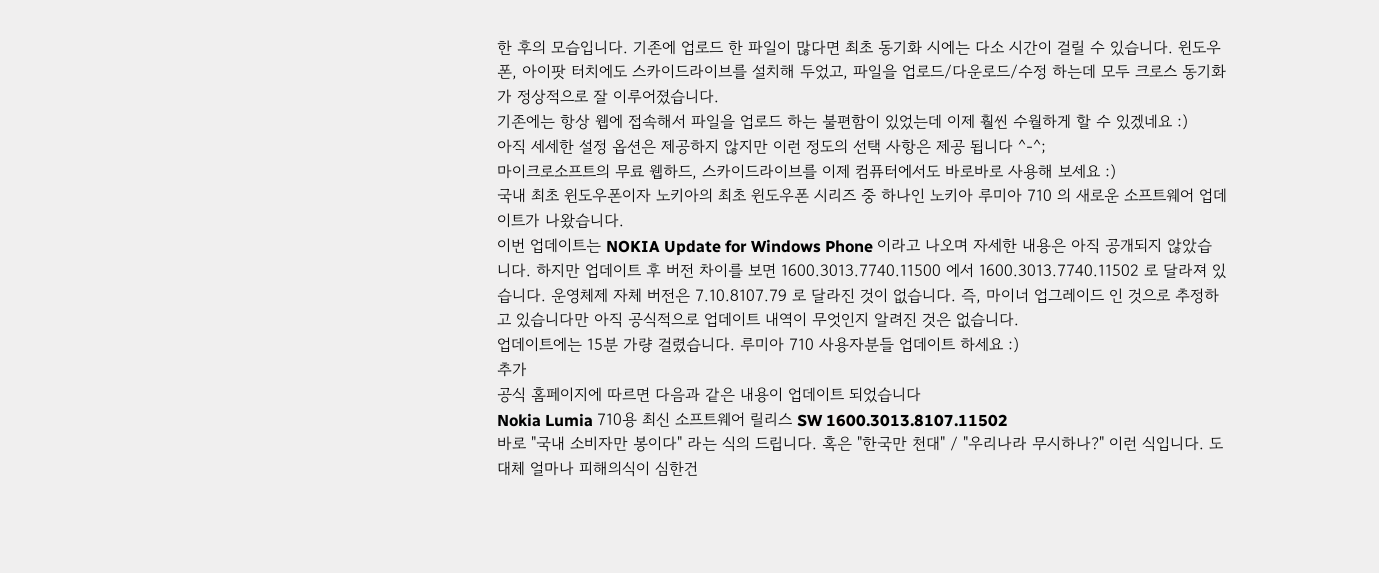한 후의 모습입니다. 기존에 업로드 한 파일이 많다면 최초 동기화 시에는 다소 시간이 걸릴 수 있습니다. 윈도우폰, 아이팟 터치에도 스카이드라이브를 설치해 두었고, 파일을 업로드/다운로드/수정 하는데 모두 크로스 동기화가 정상적으로 잘 이루어졌습니다.
기존에는 항상 웹에 접속해서 파일을 업로드 하는 불편함이 있었는데 이제 훨씬 수월하게 할 수 있겠네요 :)
아직 세세한 설정 옵션은 제공하지 않지만 이런 정도의 선택 사항은 제공 됩니다 ^-^;
마이크로소프트의 무료 웹하드, 스카이드라이브를 이제 컴퓨터에서도 바로바로 사용해 보세요 :)
국내 최초 윈도우폰이자 노키아의 최초 윈도우폰 시리즈 중 하나인 노키아 루미아 710 의 새로운 소프트웨어 업데이트가 나왔습니다.
이번 업데이트는 NOKIA Update for Windows Phone 이라고 나오며 자세한 내용은 아직 공개되지 않았습니다. 하지만 업데이트 후 버전 차이를 보면 1600.3013.7740.11500 에서 1600.3013.7740.11502 로 달라져 있습니다. 운영체제 자체 버전은 7.10.8107.79 로 달라진 것이 없습니다. 즉, 마이너 업그레이드 인 것으로 추정하고 있습니다만 아직 공식적으로 업데이트 내역이 무엇인지 알려진 것은 없습니다.
업데이트에는 15분 가량 걸렸습니다. 루미아 710 사용자분들 업데이트 하세요 :)
추가
공식 홈페이지에 따르면 다음과 같은 내용이 업데이트 되었습니다
Nokia Lumia 710용 최신 소프트웨어 릴리스 SW 1600.3013.8107.11502
바로 "국내 소비자만 봉이다" 라는 식의 드립니다. 혹은 "한국만 천대" / "우리나라 무시하나?" 이런 식입니다. 도대체 얼마나 피해의식이 심한건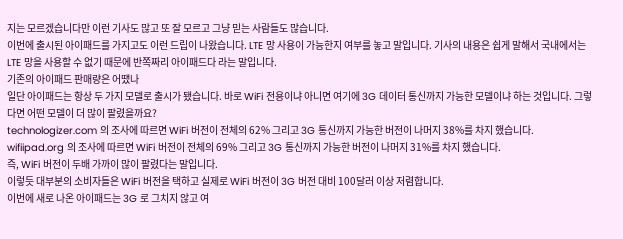지는 모르겠습니다만 이런 기사도 많고 또 잘 모르고 그냥 믿는 사람들도 많습니다.
이번에 출시된 아이패드를 가지고도 이런 드립이 나왔습니다. LTE 망 사용이 가능한지 여부를 놓고 말입니다. 기사의 내용은 쉽게 말해서 국내에서는 LTE 망을 사용할 수 없기 때문에 반쪽짜리 아이패드다 라는 말입니다.
기존의 아이패드 판매량은 어땠나
일단 아이패드는 항상 두 가지 모델로 출시가 됐습니다. 바로 WiFi 전용이냐 아니면 여기에 3G 데이터 통신까지 가능한 모델이냐 하는 것입니다. 그렇다면 어떤 모델이 더 많이 팔렸을까요?
technologizer.com 의 조사에 따르면 WiFi 버전이 전체의 62% 그리고 3G 통신까지 가능한 버전이 나머지 38%를 차지 했습니다.
wifiipad.org 의 조사에 따르면 WiFi 버전이 전체의 69% 그리고 3G 통신까지 가능한 버전이 나머지 31%를 차지 했습니다.
즉, WiFi 버전이 두배 가까이 많이 팔렸다는 말입니다.
이렇듯 대부분의 소비자들은 WiFi 버전을 택하고 실제로 WiFi 버전이 3G 버전 대비 100달러 이상 저렴합니다.
이번에 새로 나온 아이패드는 3G 로 그치지 않고 여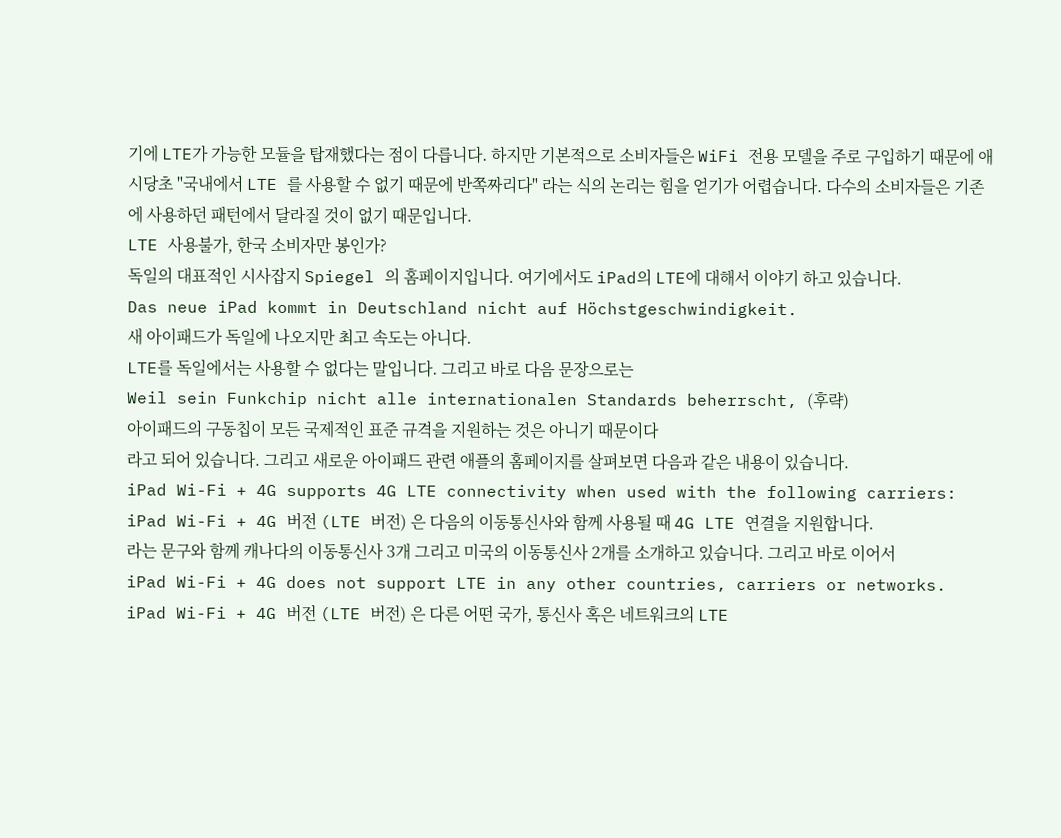기에 LTE가 가능한 모듈을 탑재했다는 점이 다릅니다. 하지만 기본적으로 소비자들은 WiFi 전용 모델을 주로 구입하기 때문에 애시당초 "국내에서 LTE 를 사용할 수 없기 때문에 반쪽짜리다" 라는 식의 논리는 힘을 얻기가 어렵습니다. 다수의 소비자들은 기존에 사용하던 패턴에서 달라질 것이 없기 때문입니다.
LTE 사용불가, 한국 소비자만 봉인가?
독일의 대표적인 시사잡지 Spiegel 의 홈페이지입니다. 여기에서도 iPad의 LTE에 대해서 이야기 하고 있습니다.
Das neue iPad kommt in Deutschland nicht auf Höchstgeschwindigkeit.
새 아이패드가 독일에 나오지만 최고 속도는 아니다.
LTE를 독일에서는 사용할 수 없다는 말입니다. 그리고 바로 다음 문장으로는
Weil sein Funkchip nicht alle internationalen Standards beherrscht, (후략)
아이패드의 구동칩이 모든 국제적인 표준 규격을 지원하는 것은 아니기 때문이다
라고 되어 있습니다. 그리고 새로운 아이패드 관련 애플의 홈페이지를 살펴보면 다음과 같은 내용이 있습니다.
iPad Wi-Fi + 4G supports 4G LTE connectivity when used with the following carriers:
iPad Wi-Fi + 4G 버전 (LTE 버전) 은 다음의 이동통신사와 함께 사용될 때 4G LTE 연결을 지원합니다.
라는 문구와 함께 캐나다의 이동통신사 3개 그리고 미국의 이동통신사 2개를 소개하고 있습니다. 그리고 바로 이어서
iPad Wi-Fi + 4G does not support LTE in any other countries, carriers or networks.
iPad Wi-Fi + 4G 버전 (LTE 버전) 은 다른 어떤 국가, 통신사 혹은 네트워크의 LTE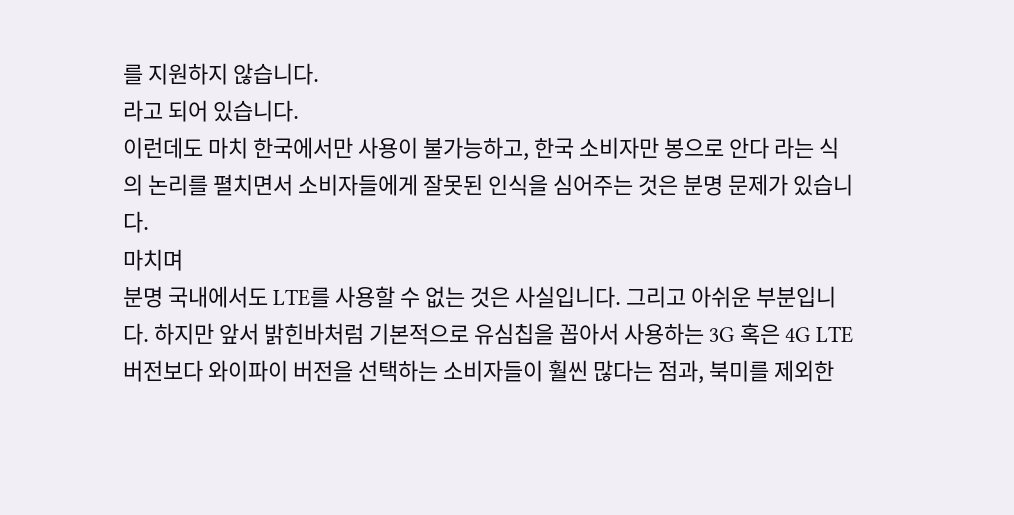를 지원하지 않습니다.
라고 되어 있습니다.
이런데도 마치 한국에서만 사용이 불가능하고, 한국 소비자만 봉으로 안다 라는 식의 논리를 펼치면서 소비자들에게 잘못된 인식을 심어주는 것은 분명 문제가 있습니다.
마치며
분명 국내에서도 LTE를 사용할 수 없는 것은 사실입니다. 그리고 아쉬운 부분입니다. 하지만 앞서 밝힌바처럼 기본적으로 유심칩을 꼽아서 사용하는 3G 혹은 4G LTE 버전보다 와이파이 버전을 선택하는 소비자들이 훨씬 많다는 점과, 북미를 제외한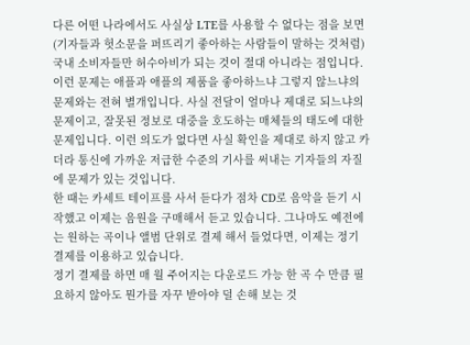다른 어떤 나라에서도 사실상 LTE를 사용할 수 없다는 점을 보면 (기자들과 헛소문을 퍼뜨리기 좋아하는 사람들이 말하는 것처럼) 국내 소비자들만 허수아비가 되는 것이 절대 아니라는 점입니다.
이런 문제는 애플과 애플의 제품을 좋아하느냐 그렇지 않느냐의 문제와는 전혀 별개입니다. 사실 전달이 얼마나 제대로 되느냐의 문제이고, 잘못된 정보로 대중을 호도하는 매체들의 태도에 대한 문제입니다. 이런 의도가 없다면 사실 확인을 제대로 하지 않고 카더라 통신에 가까운 저급한 수준의 기사를 써내는 기자들의 자질에 문제가 있는 것입니다.
한 때는 카세트 테이프를 사서 듣다가 점차 CD로 음악을 듣기 시작했고 이제는 음원을 구매해서 듣고 있습니다. 그나마도 예전에는 원하는 곡이나 앨범 단위로 결제 해서 들었다면, 이제는 정기 결제를 이용하고 있습니다.
정기 결제를 하면 매 월 주어지는 다운로드 가능 한 곡 수 만큼 필요하지 않아도 뭔가를 자꾸 받아야 덜 손해 보는 것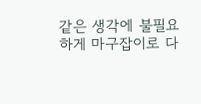같은 생각에 불필요하게 마구잡이로 다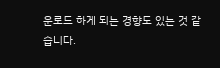운로드 하게 되는 경향도 있는 것 같습니다.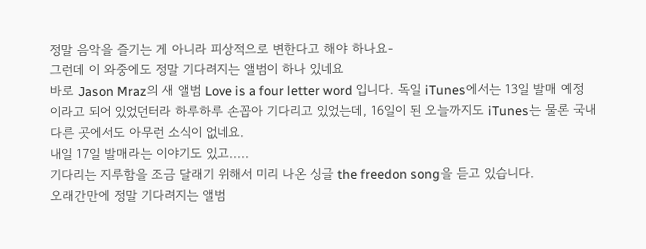정말 음악을 즐기는 게 아니라 피상적으로 변한다고 해야 하나요-
그런데 이 와중에도 정말 기다려지는 앨범이 하나 있네요
바로 Jason Mraz의 새 앨범 Love is a four letter word 입니다. 독일 iTunes에서는 13일 발매 예정이라고 되어 있었던터라 하루하루 손꼽아 기다리고 있었는데, 16일이 된 오늘까지도 iTunes는 물론 국내 다른 곳에서도 아무런 소식이 없네요.
내일 17일 발매라는 이야기도 있고.....
기다리는 지루함을 조금 달래기 위해서 미리 나온 싱글 the freedon song을 듣고 있습니다.
오래간만에 정말 기다려지는 앨범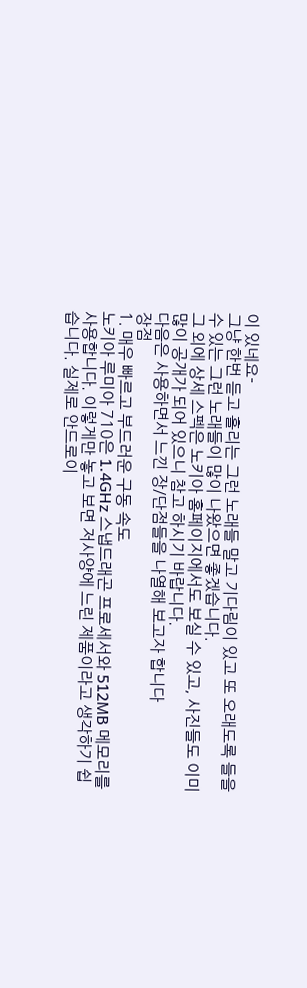이 있네요-
그냥 한번 듣고 흘리는 그런 노래들 말고 기다림이 있고 또 오래도록 들을 수 있는 그런 노래들이 많이 나왔으면 좋겠습니다.
그 외에 상세 스펙은 노키아 홈페이지에서도 보실 수 있고, 사진들도 이미 많이 공개가 되어 있으니 참고 하시기 바랍니다.
다음은 사용하면서 느낀 장/단점들을 나열해 보고자 합니다
장점
1. 매우 빠르고 부드러운 구동 속도
노키아 루미아 710은 1.4GHz 스냅드래곤 프로세서와 512MB 메모리를 사용합니다. 이렇게만 놓고 보면 저사양에 느린 제품이라고 생각하기 쉽습니다. 실제로 안드로이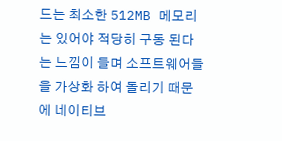드는 최소한 512MB 메모리는 있어야 적당히 구동 된다는 느낌이 들며 소프트웨어들을 가상화 하여 돌리기 때문에 네이티브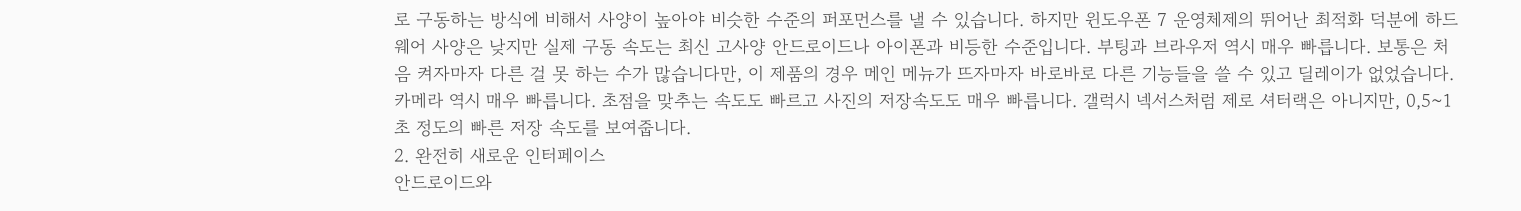로 구동하는 방식에 비해서 사양이 높아야 비슷한 수준의 퍼포먼스를 낼 수 있습니다. 하지만 윈도우폰 7 운영체제의 뛰어난 최적화 덕분에 하드웨어 사양은 낮지만 실제 구동 속도는 최신 고사양 안드로이드나 아이폰과 비등한 수준입니다. 부팅과 브라우저 역시 매우 빠릅니다. 보통은 처음 켜자마자 다른 걸 못 하는 수가 많습니다만, 이 제품의 경우 메인 메뉴가 뜨자마자 바로바로 다른 기능들을 쓸 수 있고 딜레이가 없었습니다.
카메라 역시 매우 빠릅니다. 초점을 맞추는 속도도 빠르고 사진의 저장속도도 매우 빠릅니다. 갤럭시 넥서스처럼 제로 셔터랙은 아니지만, 0,5~1초 정도의 빠른 저장 속도를 보여줍니다.
2. 완전히 새로운 인터페이스
안드로이드와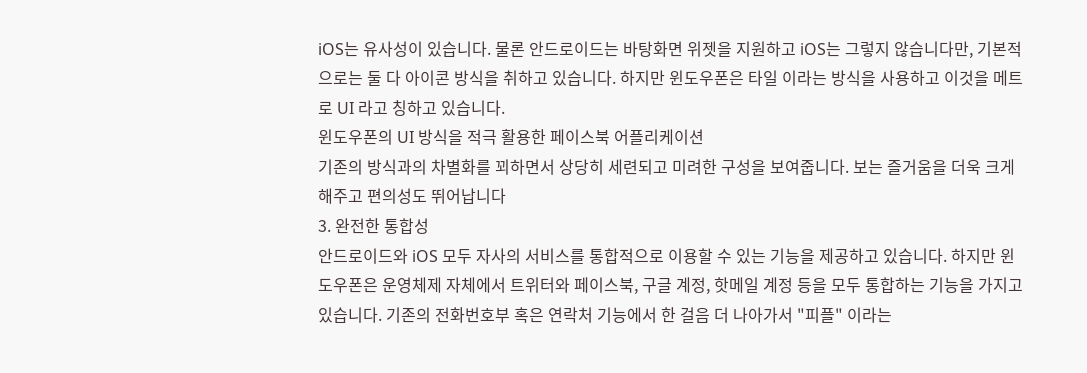iOS는 유사성이 있습니다. 물론 안드로이드는 바탕화면 위젯을 지원하고 iOS는 그렇지 않습니다만, 기본적으로는 둘 다 아이콘 방식을 취하고 있습니다. 하지만 윈도우폰은 타일 이라는 방식을 사용하고 이것을 메트로 UI 라고 칭하고 있습니다.
윈도우폰의 UI 방식을 적극 활용한 페이스북 어플리케이션
기존의 방식과의 차별화를 꾀하면서 상당히 세련되고 미려한 구성을 보여줍니다. 보는 즐거움을 더욱 크게 해주고 편의성도 뛰어납니다
3. 완전한 통합성
안드로이드와 iOS 모두 자사의 서비스를 통합적으로 이용할 수 있는 기능을 제공하고 있습니다. 하지만 윈도우폰은 운영체제 자체에서 트위터와 페이스북, 구글 계정, 핫메일 계정 등을 모두 통합하는 기능을 가지고 있습니다. 기존의 전화번호부 혹은 연락처 기능에서 한 걸음 더 나아가서 "피플" 이라는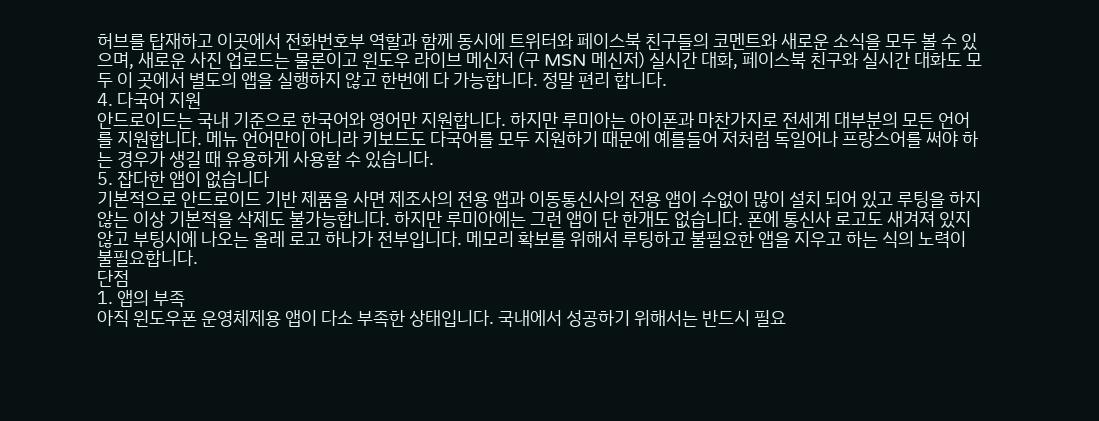허브를 탑재하고 이곳에서 전화번호부 역할과 함께 동시에 트위터와 페이스북 친구들의 코멘트와 새로운 소식을 모두 볼 수 있으며, 새로운 사진 업로드는 물론이고 윈도우 라이브 메신저 (구 MSN 메신저) 실시간 대화, 페이스북 친구와 실시간 대화도 모두 이 곳에서 별도의 앱을 실행하지 않고 한번에 다 가능합니다. 정말 편리 합니다.
4. 다국어 지원
안드로이드는 국내 기준으로 한국어와 영어만 지원합니다. 하지만 루미아는 아이폰과 마찬가지로 전세계 대부분의 모든 언어를 지원합니다. 메뉴 언어만이 아니라 키보드도 다국어를 모두 지원하기 때문에 예를들어 저처럼 독일어나 프랑스어를 써야 하는 경우가 생길 때 유용하게 사용할 수 있습니다.
5. 잡다한 앱이 없습니다
기본적으로 안드로이드 기반 제품을 사면 제조사의 전용 앱과 이동통신사의 전용 앱이 수없이 많이 설치 되어 있고 루팅을 하지 않는 이상 기본적을 삭제도 불가능합니다. 하지만 루미아에는 그런 앱이 단 한개도 없습니다. 폰에 통신사 로고도 새겨져 있지 않고 부팅시에 나오는 올레 로고 하나가 전부입니다. 메모리 확보를 위해서 루팅하고 불필요한 앱을 지우고 하는 식의 노력이 불필요합니다.
단점
1. 앱의 부족
아직 윈도우폰 운영체제용 앱이 다소 부족한 상태입니다. 국내에서 성공하기 위해서는 반드시 필요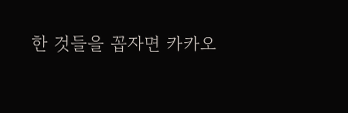한 것들을 꼽자면 카카오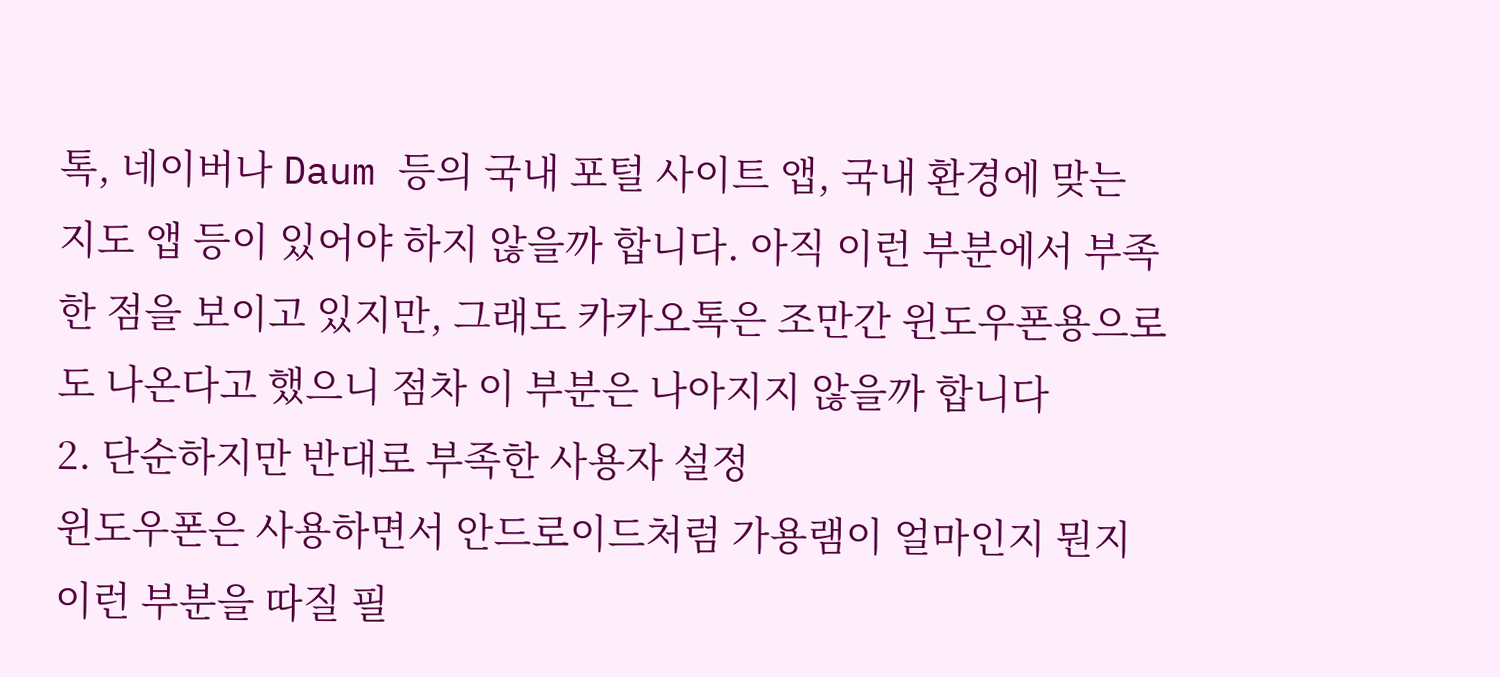톡, 네이버나 Daum 등의 국내 포털 사이트 앱, 국내 환경에 맞는 지도 앱 등이 있어야 하지 않을까 합니다. 아직 이런 부분에서 부족한 점을 보이고 있지만, 그래도 카카오톡은 조만간 윈도우폰용으로도 나온다고 했으니 점차 이 부분은 나아지지 않을까 합니다
2. 단순하지만 반대로 부족한 사용자 설정
윈도우폰은 사용하면서 안드로이드처럼 가용램이 얼마인지 뭔지 이런 부분을 따질 필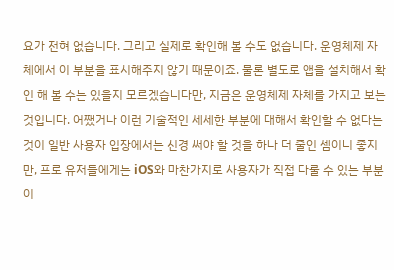요가 전혀 없습니다. 그리고 실제로 확인해 볼 수도 없습니다. 운영체제 자체에서 이 부분을 표시해주지 않기 때문이죠. 물론 별도로 앱을 설치해서 확인 해 볼 수는 있을지 모르겠습니다만, 지금은 운영체제 자체를 가지고 보는 것입니다. 어쨌거나 이런 기술적인 세세한 부분에 대해서 확인할 수 없다는 것이 일반 사용자 입장에서는 신경 써야 할 것을 하나 더 줄인 셈이니 좋지만, 프로 유저들에게는 iOS와 마찬가지로 사용자가 직접 다룰 수 있는 부분이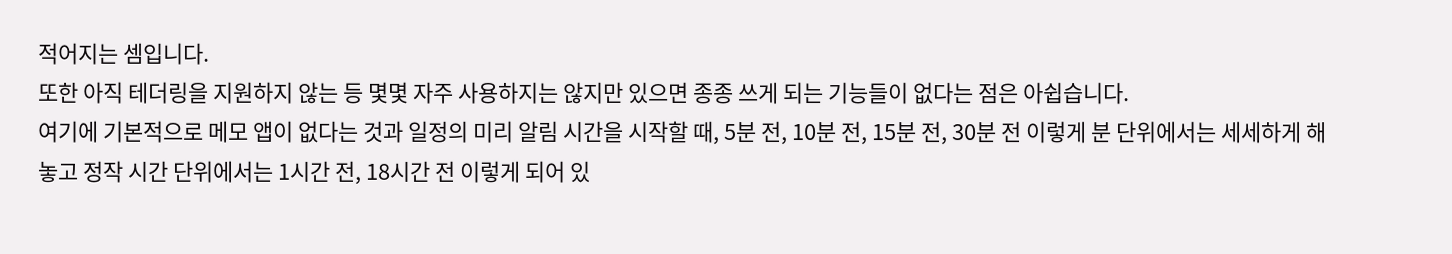적어지는 셈입니다.
또한 아직 테더링을 지원하지 않는 등 몇몇 자주 사용하지는 않지만 있으면 종종 쓰게 되는 기능들이 없다는 점은 아쉽습니다.
여기에 기본적으로 메모 앱이 없다는 것과 일정의 미리 알림 시간을 시작할 때, 5분 전, 10분 전, 15분 전, 30분 전 이렇게 분 단위에서는 세세하게 해 놓고 정작 시간 단위에서는 1시간 전, 18시간 전 이렇게 되어 있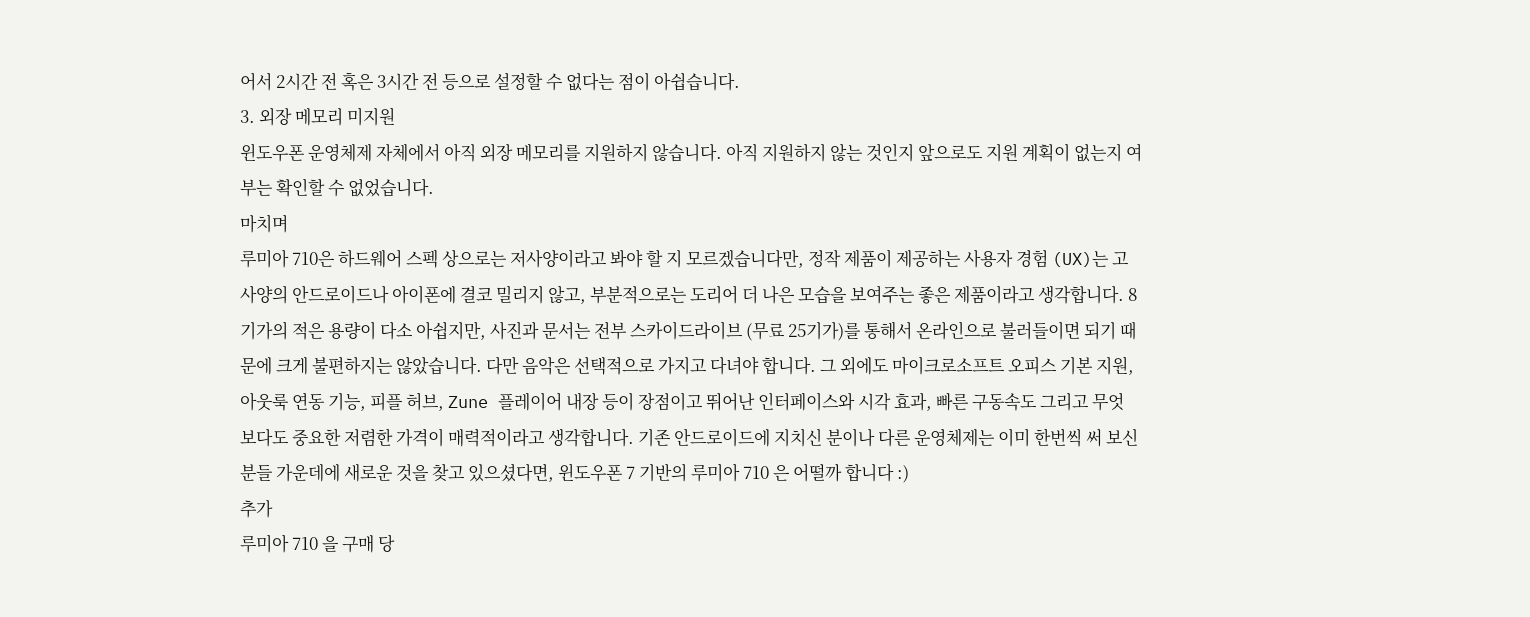어서 2시간 전 혹은 3시간 전 등으로 설정할 수 없다는 점이 아쉽습니다.
3. 외장 메모리 미지원
윈도우폰 운영체제 자체에서 아직 외장 메모리를 지원하지 않습니다. 아직 지원하지 않는 것인지 앞으로도 지원 계획이 없는지 여부는 확인할 수 없었습니다.
마치며
루미아 710은 하드웨어 스펙 상으로는 저사양이라고 봐야 할 지 모르겠습니다만, 정작 제품이 제공하는 사용자 경험 (UX)는 고사양의 안드로이드나 아이폰에 결코 밀리지 않고, 부분적으로는 도리어 더 나은 모습을 보여주는 좋은 제품이라고 생각합니다. 8기가의 적은 용량이 다소 아쉽지만, 사진과 문서는 전부 스카이드라이브 (무료 25기가)를 통해서 온라인으로 불러들이면 되기 때문에 크게 불편하지는 않았습니다. 다만 음악은 선택적으로 가지고 다녀야 합니다. 그 외에도 마이크로소프트 오피스 기본 지원, 아웃룩 연동 기능, 피플 허브, Zune 플레이어 내장 등이 장점이고 뛰어난 인터페이스와 시각 효과, 빠른 구동속도 그리고 무엇 보다도 중요한 저렴한 가격이 매력적이라고 생각합니다. 기존 안드로이드에 지치신 분이나 다른 운영체제는 이미 한번씩 써 보신 분들 가운데에 새로운 것을 찾고 있으셨다면, 윈도우폰 7 기반의 루미아 710 은 어떨까 합니다 :)
추가
루미아 710 을 구매 당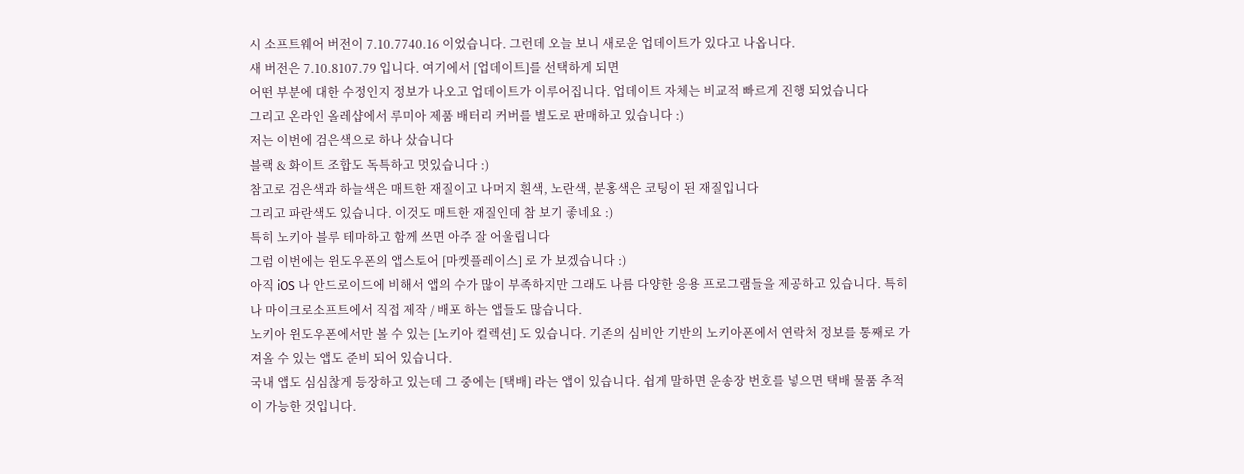시 소프트웨어 버전이 7.10.7740.16 이었습니다. 그런데 오늘 보니 새로운 업데이트가 있다고 나옵니다.
새 버전은 7.10.8107.79 입니다. 여기에서 [업데이트]를 선택하게 되면
어떤 부분에 대한 수정인지 정보가 나오고 업데이트가 이루어집니다. 업데이트 자체는 비교적 빠르게 진행 되었습니다
그리고 온라인 올레샵에서 루미아 제품 배터리 커버를 별도로 판매하고 있습니다 :)
저는 이번에 검은색으로 하나 샀습니다
블랙 & 화이트 조합도 독특하고 멋있습니다 :)
참고로 검은색과 하늘색은 매트한 재질이고 나머지 흰색, 노란색, 분홍색은 코팅이 된 재질입니다
그리고 파란색도 있습니다. 이것도 매트한 재질인데 참 보기 좋네요 :)
특히 노키아 블루 테마하고 함께 쓰면 아주 잘 어울립니다
그럼 이번에는 윈도우폰의 앱스토어 [마켓플레이스] 로 가 보겠습니다 :)
아직 iOS 나 안드로이드에 비해서 앱의 수가 많이 부족하지만 그래도 나름 다양한 응용 프로그램들을 제공하고 있습니다. 특히나 마이크로소프트에서 직접 제작 / 배포 하는 앱들도 많습니다.
노키아 윈도우폰에서만 볼 수 있는 [노키아 컬렉션] 도 있습니다. 기존의 심비안 기반의 노키아폰에서 연락처 정보를 통째로 가져올 수 있는 앱도 준비 되어 있습니다.
국내 앱도 심심찮게 등장하고 있는데 그 중에는 [택배] 라는 앱이 있습니다. 쉽게 말하면 운송장 번호를 넣으면 택배 물품 추적이 가능한 것입니다.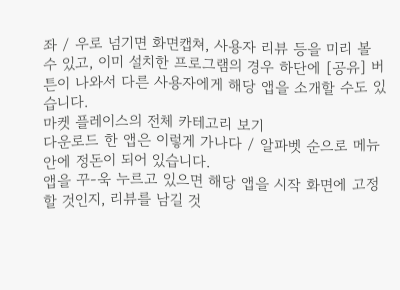좌 / 우로 넘기면 화면캡쳐, 사용자 리뷰 등을 미리 볼 수 있고, 이미 설치한 프로그램의 경우 하단에 [공유] 버튼이 나와서 다른 사용자에게 해당 앱을 소개할 수도 있습니다.
마켓 플레이스의 전체 카테고리 보기
다운로드 한 앱은 이렇게 가나다 / 알파벳 순으로 메뉴 안에 정돈이 되어 있습니다.
앱을 꾸-욱 누르고 있으면 해당 앱을 시작 화면에 고정 할 것인지, 리뷰를 남길 것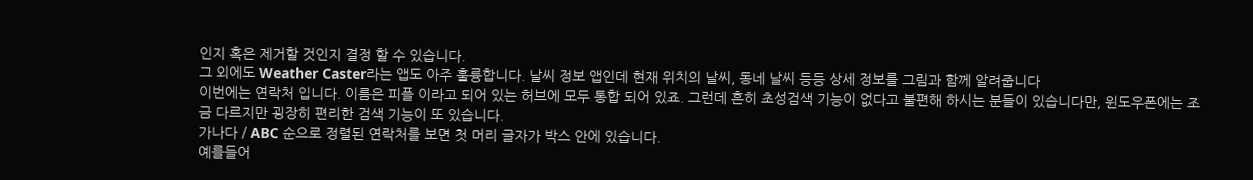인지 혹은 제거할 것인지 결정 할 수 있습니다.
그 외에도 Weather Caster라는 앱도 아주 훌륭합니다. 날씨 정보 앱인데 현재 위치의 날씨, 동네 날씨 등등 상세 정보를 그림과 함께 알려줍니다
이번에는 연락처 입니다. 이름은 피플 이라고 되어 있는 허브에 모두 통합 되어 있죠. 그런데 흔히 초성검색 기능이 없다고 불편해 하시는 분들이 있습니다만, 윈도우폰에는 조금 다르지만 굉장히 편리한 검색 기능이 또 있습니다.
가나다 / ABC 순으로 정렬된 연락처를 보면 첫 머리 글자가 박스 안에 있습니다.
예를들어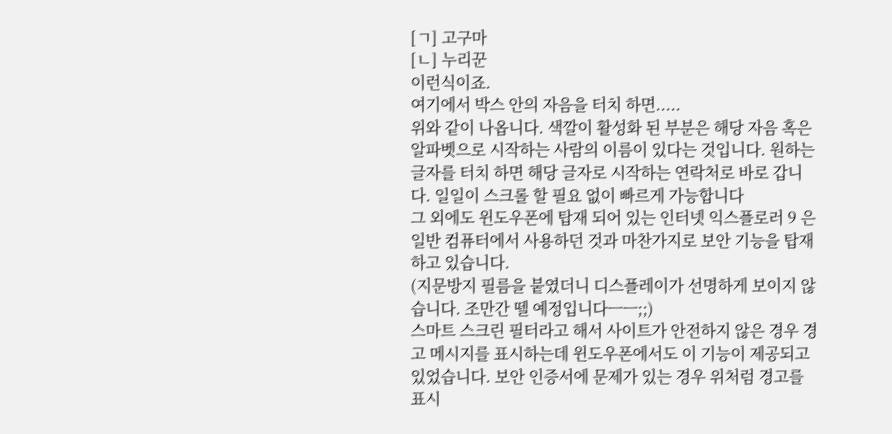[ㄱ] 고구마
[ㄴ] 누리꾼
이런식이죠.
여기에서 박스 안의 자음을 터치 하면.....
위와 같이 나옵니다. 색깔이 활성화 된 부분은 해당 자음 혹은 알파벳으로 시작하는 사람의 이름이 있다는 것입니다. 원하는 글자를 터치 하면 해당 글자로 시작하는 연락처로 바로 갑니다. 일일이 스크롤 할 필요 없이 빠르게 가능합니다
그 외에도 윈도우폰에 탑재 되어 있는 인터넷 익스플로러 9 은 일반 컴퓨터에서 사용하던 것과 마찬가지로 보안 기능을 탑재하고 있습니다.
(지문방지 필름을 붙였더니 디스플레이가 선명하게 보이지 않습니다. 조만간 뗄 예정입니다ㅡㅡ;;)
스마트 스크린 필터라고 해서 사이트가 안전하지 않은 경우 경고 메시지를 표시하는데 윈도우폰에서도 이 기능이 제공되고 있었습니다. 보안 인증서에 문제가 있는 경우 위처럼 경고를 표시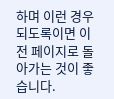하며 이런 경우 되도록이면 이전 페이지로 돌아가는 것이 좋습니다.